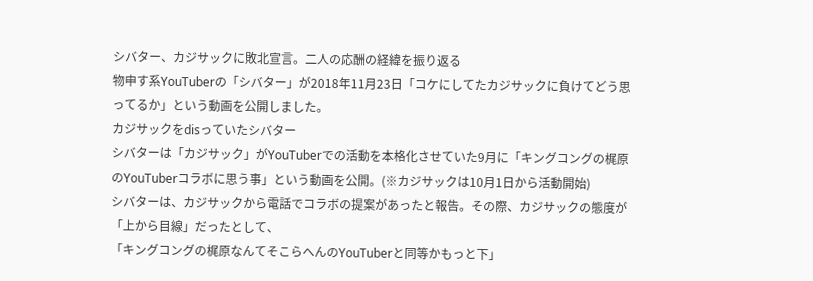シバター、カジサックに敗北宣言。二人の応酬の経緯を振り返る
物申す系YouTuberの「シバター」が2018年11月23日「コケにしてたカジサックに負けてどう思ってるか」という動画を公開しました。
カジサックをdisっていたシバター
シバターは「カジサック」がYouTuberでの活動を本格化させていた9月に「キングコングの梶原のYouTuberコラボに思う事」という動画を公開。(※カジサックは10月1日から活動開始)
シバターは、カジサックから電話でコラボの提案があったと報告。その際、カジサックの態度が「上から目線」だったとして、
「キングコングの梶原なんてそこらへんのYouTuberと同等かもっと下」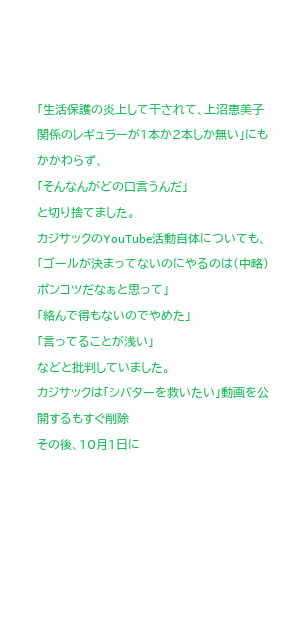「生活保護の炎上して干されて、上沼恵美子関係のレギュラーが1本か2本しか無い」にもかかわらず、
「そんなんがどの口言うんだ」
と切り捨てました。
カジサックのYouTube活動自体についても、
「ゴールが決まってないのにやるのは(中略)ポンコツだなぁと思って」
「絡んで得もないのでやめた」
「言ってることが浅い」
などと批判していました。
カジサックは「シバターを救いたい」動画を公開するもすぐ削除
その後、10月1日に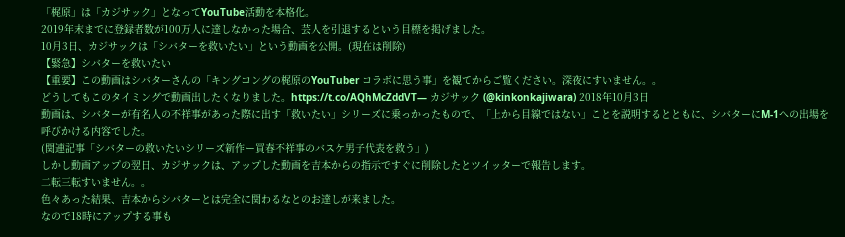「梶原」は「カジサック」となってYouTube活動を本格化。
2019年末までに登録者数が100万人に達しなかった場合、芸人を引退するという目標を掲げました。
10月3日、カジサックは「シバターを救いたい」という動画を公開。(現在は削除)
【緊急】シバターを救いたい
【重要】この動画はシバターさんの「キングコングの梶原のYouTuber コラボに思う事」を観てからご覧ください。深夜にすいません。。
どうしてもこのタイミングで動画出したくなりました。https://t.co/AQhMcZddVT— カジサック (@kinkonkajiwara) 2018年10月3日
動画は、シバターが有名人の不祥事があった際に出す「救いたい」シリーズに乗っかったもので、「上から目線ではない」ことを説明するとともに、シバターにM-1への出場を呼びかける内容でした。
(関連記事「シバターの救いたいシリーズ新作ー買春不祥事のバスケ男子代表を救う」)
しかし動画アップの翌日、カジサックは、アップした動画を吉本からの指示ですぐに削除したとツイッターで報告します。
二転三転すいません。。
色々あった結果、吉本からシバターとは完全に関わるなとのお達しが来ました。
なので18時にアップする事も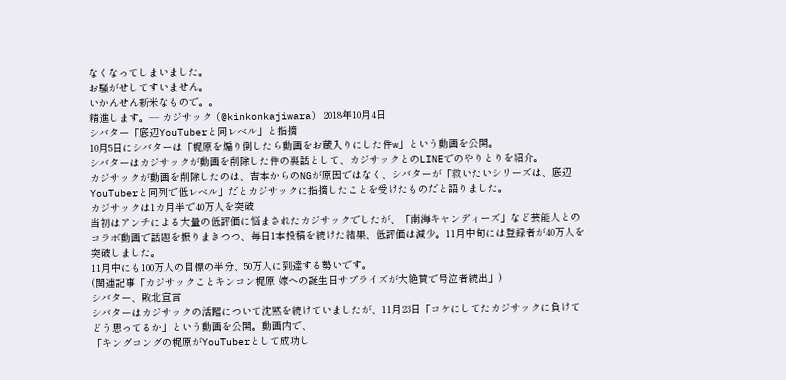なくなってしまいました。
お騒がせしてすいません。
いかんせん新米なもので。。
精進します。— カジサック (@kinkonkajiwara) 2018年10月4日
シバター「底辺YouTuberと同レベル」と指摘
10月5日にシバターは「梶原を煽り倒したら動画をお蔵入りにした件w」という動画を公開。
シバターはカジサックが動画を削除した件の裏話として、カジサックとのLINEでのやりとりを紹介。
カジサックが動画を削除したのは、吉本からのNGが原因ではなく、シバターが「救いたいシリーズは、底辺YouTuberと同列で低レベル」だとカジサックに指摘したことを受けたものだと語りました。
カジサックは1カ月半で40万人を突破
当初はアンチによる大量の低評価に悩まされたカジサックでしたが、「南海キャンディーズ」など芸能人とのコラボ動画で話題を振りまきつつ、毎日1本投稿を続けた結果、低評価は減少。11月中旬には登録者が40万人を突破しました。
11月中にも100万人の目標の半分、50万人に到達する勢いです。
(関連記事「カジサックことキンコン梶原 嫁への誕生日サプライズが大絶賛で号泣者続出」)
シバター、敗北宣言
シバターはカジサックの活躍について沈黙を続けていましたが、11月23日「コケにしてたカジサックに負けてどう思ってるか」という動画を公開。動画内で、
「キングコングの梶原がYouTuberとして成功し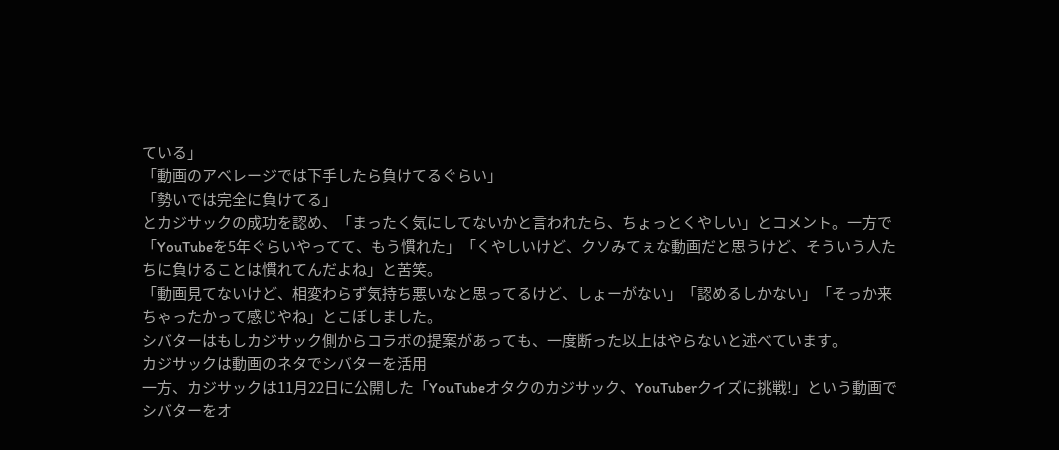ている」
「動画のアベレージでは下手したら負けてるぐらい」
「勢いでは完全に負けてる」
とカジサックの成功を認め、「まったく気にしてないかと言われたら、ちょっとくやしい」とコメント。一方で「YouTubeを5年ぐらいやってて、もう慣れた」「くやしいけど、クソみてぇな動画だと思うけど、そういう人たちに負けることは慣れてんだよね」と苦笑。
「動画見てないけど、相変わらず気持ち悪いなと思ってるけど、しょーがない」「認めるしかない」「そっか来ちゃったかって感じやね」とこぼしました。
シバターはもしカジサック側からコラボの提案があっても、一度断った以上はやらないと述べています。
カジサックは動画のネタでシバターを活用
一方、カジサックは11月22日に公開した「YouTubeオタクのカジサック、YouTuberクイズに挑戦!」という動画でシバターをオ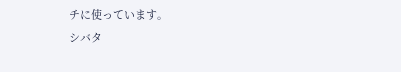チに使っています。
シバタ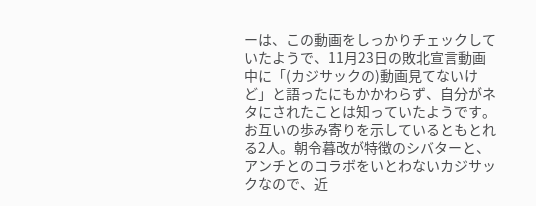ーは、この動画をしっかりチェックしていたようで、11月23日の敗北宣言動画中に「(カジサックの)動画見てないけど」と語ったにもかかわらず、自分がネタにされたことは知っていたようです。
お互いの歩み寄りを示しているともとれる2人。朝令暮改が特徴のシバターと、アンチとのコラボをいとわないカジサックなので、近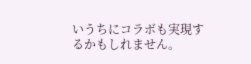いうちにコラボも実現するかもしれません。